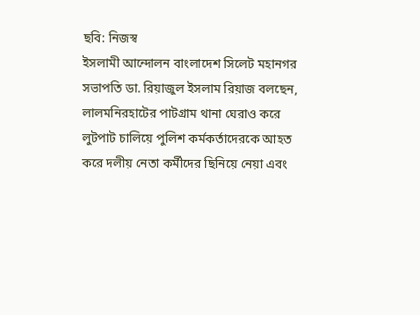ছবি: নিজস্ব
ইসলামী আন্দোলন বাংলাদেশ সিলেট মহানগর সভাপতি ডা. রিয়াজুল ইসলাম রিয়াজ বলছেন, লালমনিরহাটের পাটগ্রাম থানা ঘেরাও করে লুটপাট চালিয়ে পুলিশ কর্মকর্তাদেরকে আহত করে দলীয় নেতা কর্মীদের ছিনিয়ে নেয়া এবং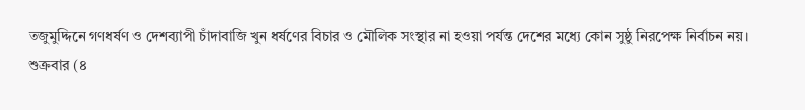তজুমুদ্দিনে গণধর্ষণ ও দেশব্যাপী চাঁদাবাজি খুন ধর্ষণের বিচার ও মৌলিক সংস্থার না হওয়া পর্যন্ত দেশের মধ্যে কোন সুষ্ঠু নিরপেক্ষ নির্বাচন নয়।
শুক্রবার (৪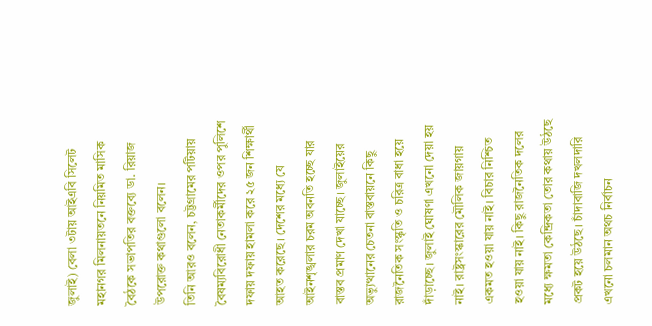জুলাই) বেলা ৩টায় আইএবি সিলেট মহানগর মিলনায়তনে নিয়মিত মাসিক বৈঠকে সভাপতির বক্তব্যে ডা. রিয়াজ উপরোক্ত কথাগুলো বলেন।
তিনি আরও বলেন, চট্টগ্রামের পটিয়ায় বৈষম্যবিরোধী নেতাকর্মীদের ওপর পুলিশে দফায় দফায় হামলা করে ২৫ জন শিক্ষার্থী আহত করেছে। দেশের মধ্যে যে আইনশৃঙ্খলার চরম অবনতি হচ্ছে যার বাস্তব প্রমাণ দেখা যাচ্ছে। জুলাইয়ের অভ্যুত্থানের চেতনা বাস্তবায়নে কিছু রাজনৈতিক সংস্কৃতি ও চরিত্র বাধা হয়ে দাঁড়াচ্ছে। জুলাই ঘোষণা এখনো দেয়া হয় নাই। রাষ্ট্রসংস্কারের মৌলিক জায়গায় একমত হওয়া যায় নাই। বিচার নিশ্চিত হওয়া যায় নাই। কিছু রাজনৈতিক দলের মধ্যে ক্ষমতা কেন্দ্রিকতা তোর কথায় উঠছে প্রকট হয়ে উঠছে। চাঁদাবাজি দখলদারি এখনো চলমান অথচ নির্বাচন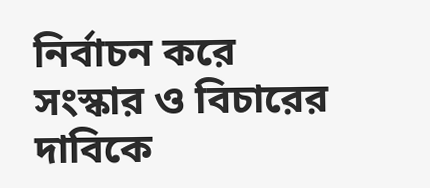নির্বাচন করে সংস্কার ও বিচারের দাবিকে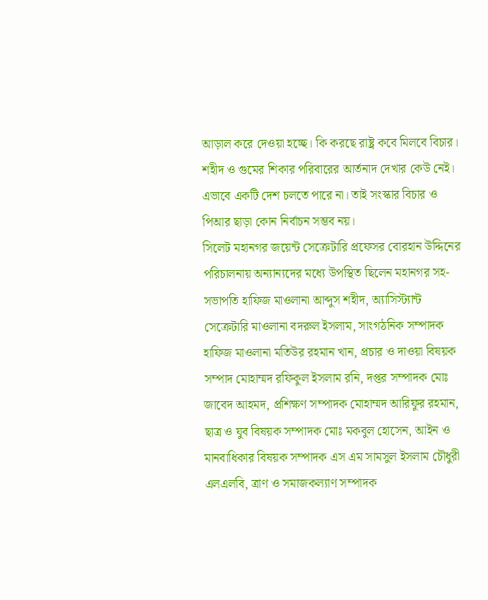আড়াল করে দেওয়া হচ্ছে। কি করছে রাষ্ট্র কবে মিলবে বিচার। শহীদ ও গুমের শিকার পরিবারের আর্তনাদ দেখার কেউ নেই। এভাবে একটি দেশ চলতে পারে না। তাই সংস্কার বিচার ও পিআর ছাড়া কোন নির্বাচন সম্ভব নয়।
সিলেট মহানগর জয়েন্ট সেক্রেটারি প্রফেসর বোরহান উদ্দিনের পরিচালনায় অন্যান্যদের মধ্যে উপস্থিত ছিলেন মহানগর সহ-সভাপতি হাফিজ মাওলানা আব্দুস শহীদ, অ্যাসিস্ট্যান্ট সেক্রেটারি মাওলানা বদরুল ইসলাম, সাংগঠনিক সম্পাদক হাফিজ মাওলানা মতিউর রহমান খান, প্রচার ও দাওয়া বিষয়ক সম্পাদ মোহাম্মদ রফিকুল ইসলাম রনি, দপ্তর সম্পাদক মোঃ জাবেদ আহমদ, প্রশিক্ষণ সম্পাদক মোহাম্মদ আরিফুর রহমান, ছাত্র ও যুব বিষয়ক সম্পাদক মোঃ মকবুল হোসেন, আইন ও মানবাধিকার বিষয়ক সম্পাদক এস এম সামসুল ইসলাম চৌধুরী এলএলবি, ত্রাণ ও সমাজকল্যাণ সম্পাদক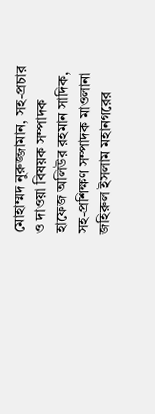মোহাম্মদ নুরুজ্জামান, সহ-প্রচার ও দাওয়া বিষয়ক সম্পাদক হাফেজ অলিউর রহমান সাদিক, সহ-প্রশিক্ষণ সম্পাদক মাওলানা জহিরুল ইসলাম মহানগরের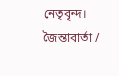নেতৃবৃন্দ।
জৈন্তাবার্তা /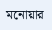মনোয়ার